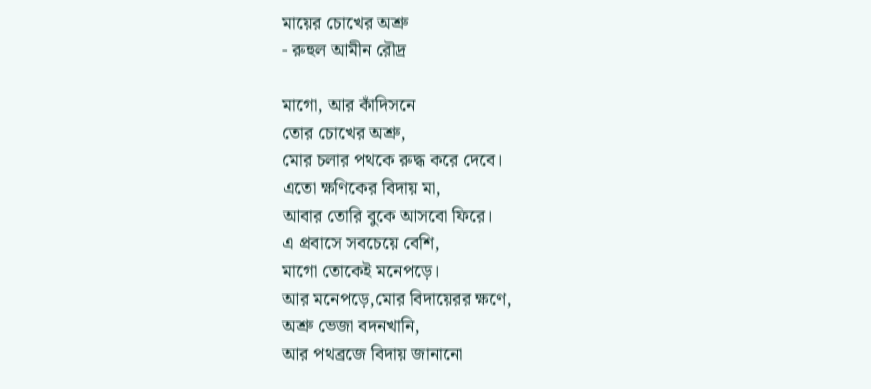মায়ের চোখের অশ্রু
- রুহুল আমীন রৌদ্র

মাগো, আর কাঁদিসনে
তোর চোখের অশ্রু,
মোর চলার পথকে রুদ্ধ করে দেবে।
এতো ক্ষণিকের বিদায় মা,
আবার তোরি বুকে আসবো ফিরে।
এ প্রবাসে সবচেয়ে বেশি,
মাগো তোকেই মনেপড়ে।
আর মনেপড়ে,মোর বিদায়েরর ক্ষণে,
অশ্রু ভেজা বদনখানি,
আর পথব্রজে বিদায় জানানো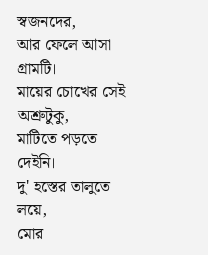স্বজনদের,
আর ফেলে আসা গ্রামটি।
মায়ের চোখের সেই অশ্রুটুকু,
মাটিতে পড়তে দেইনি।
দু' হস্তের তালুতে লয়ে,
মোর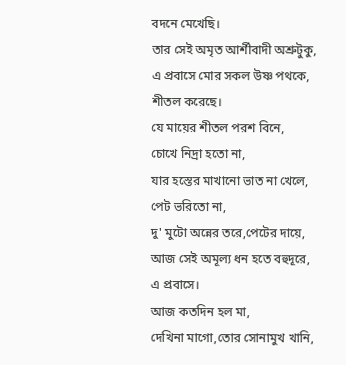বদনে মেখেছি।
তার সেই অমৃত আর্শীবাদী অশ্রুটুকু,
এ প্রবাসে মোর সকল উষ্ণ পথকে,
শীতল করেছে।
যে মায়ের শীতল পরশ বিনে,
চোখে নিদ্রা হতো না,
যার হস্তের মাখানো ভাত না খেলে,
পেট ভরিতো না,
দু' মুটো অন্নের তরে,পেটের দায়ে,
আজ সেই অমূল্য ধন হতে বহুদূরে,
এ প্রবাসে।
আজ কতদিন হল মা,
দেখিনা মাগো,তোর সোনামুখ খানি,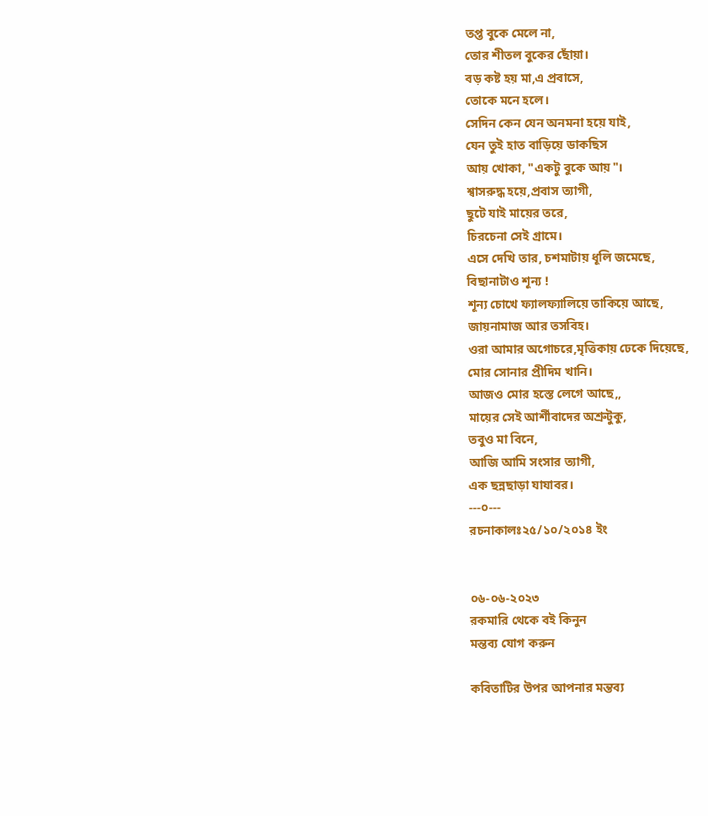তপ্ত বুকে মেলে না,
তোর শীতল বুকের ছোঁয়া।
বড় কষ্ট হয় মা,এ প্রবাসে,
তোকে মনে হলে।
সেদিন কেন যেন অনমনা হয়ে যাই,
যেন তুই হাত বাড়িয়ে ডাকছিস
আয় খোকা, "একটু বুকে আয়"।
শ্বাসরুদ্ধ হয়ে,প্রবাস ত্যাগী,
ছুটে যাই মায়ের তরে,
চিরচেনা সেই গ্রামে।
এসে দেখি তার, চশমাটায় ধূলি জমেছে,
বিছানাটাও শূন্য !
শূন্য চোখে ফ্যালফ্যালিয়ে তাকিয়ে আছে,
জায়নামাজ আর তসবিহ।
ওরা আমার অগোচরে,মৃত্তিকায় ঢেকে দিয়েছে,
মোর সোনার প্রীদিম খানি।
আজও মোর হস্তে লেগে আছে,,
মায়ের সেই আর্শীবাদের অশ্রুটুকু,
তবুও মা বিনে,
আজি আমি সংসার ত্যাগী,
এক ছন্নছাড়া যাযাবর।
---০---
রচনাকালঃ২৫/১০/২০১৪ ইং


০৬-০৬-২০২৩
রকমারি থেকে বই কিনুন
মন্তব্য যোগ করুন

কবিতাটির উপর আপনার মন্তব্য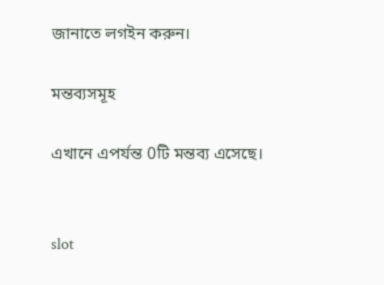জানাতে লগইন করুন।

মন্তব্যসমূহ

এখানে এপর্যন্ত 0টি মন্তব্য এসেছে।


slot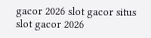gacor 2026 slot gacor situs slot gacor 2026